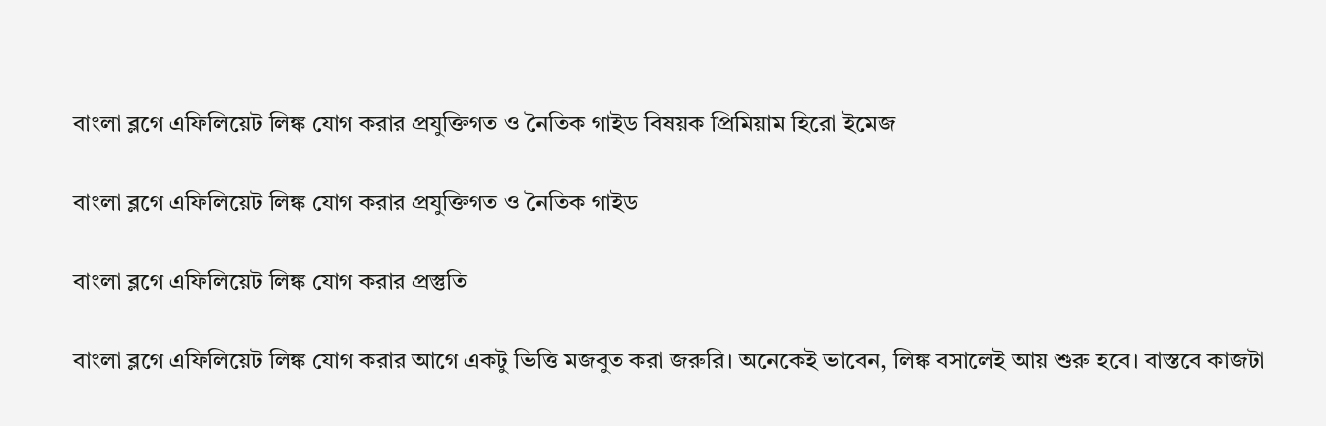বাংলা ব্লগে এফিলিয়েট লিঙ্ক যোগ করার প্রযুক্তিগত ও নৈতিক গাইড বিষয়ক প্রিমিয়াম হিরো ইমেজ

বাংলা ব্লগে এফিলিয়েট লিঙ্ক যোগ করার প্রযুক্তিগত ও নৈতিক গাইড

বাংলা ব্লগে এফিলিয়েট লিঙ্ক যোগ করার প্রস্তুতি

বাংলা ব্লগে এফিলিয়েট লিঙ্ক যোগ করার আগে একটু ভিত্তি মজবুত করা জরুরি। অনেকেই ভাবেন, লিঙ্ক বসালেই আয় শুরু হবে। বাস্তবে কাজটা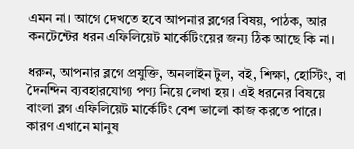এমন না। আগে দেখতে হবে আপনার ব্লগের বিষয়, পাঠক, আর কনটেন্টের ধরন এফিলিয়েট মার্কেটিংয়ের জন্য ঠিক আছে কি না।

ধরুন, আপনার ব্লগে প্রযুক্তি, অনলাইন টুল, বই, শিক্ষা, হোস্টিং, বা দৈনন্দিন ব্যবহারযোগ্য পণ্য নিয়ে লেখা হয়। এই ধরনের বিষয়ে বাংলা ব্লগ এফিলিয়েট মার্কেটিং বেশ ভালো কাজ করতে পারে। কারণ এখানে মানুষ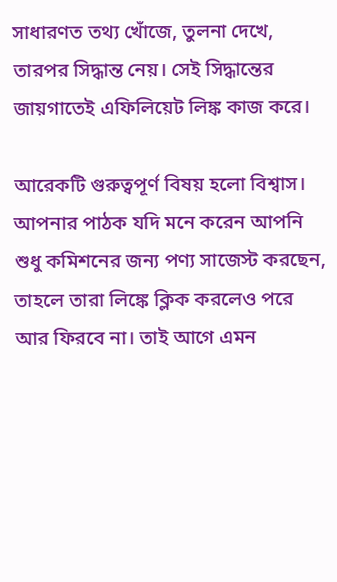সাধারণত তথ্য খোঁজে, তুলনা দেখে, তারপর সিদ্ধান্ত নেয়। সেই সিদ্ধান্তের জায়গাতেই এফিলিয়েট লিঙ্ক কাজ করে।

আরেকটি গুরুত্বপূর্ণ বিষয় হলো বিশ্বাস। আপনার পাঠক যদি মনে করেন আপনি শুধু কমিশনের জন্য পণ্য সাজেস্ট করছেন, তাহলে তারা লিঙ্কে ক্লিক করলেও পরে আর ফিরবে না। তাই আগে এমন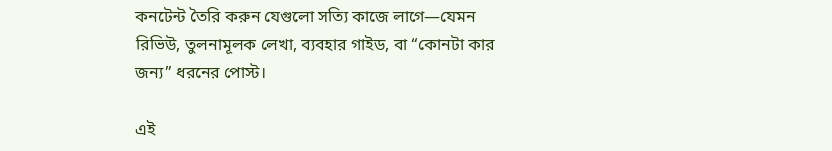কনটেন্ট তৈরি করুন যেগুলো সত্যি কাজে লাগে—যেমন রিভিউ, তুলনামূলক লেখা, ব্যবহার গাইড, বা “কোনটা কার জন্য” ধরনের পোস্ট।

এই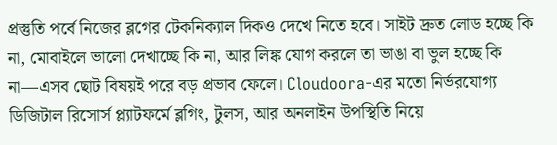প্রস্তুতি পর্বে নিজের ব্লগের টেকনিক্যাল দিকও দেখে নিতে হবে। সাইট দ্রুত লোড হচ্ছে কি না, মোবাইলে ভালো দেখাচ্ছে কি না, আর লিঙ্ক যোগ করলে তা ভাঙা বা ভুল হচ্ছে কি না—এসব ছোট বিষয়ই পরে বড় প্রভাব ফেলে। Cloudoora-এর মতো নির্ভরযোগ্য ডিজিটাল রিসোর্স প্ল্যাটফর্মে ব্লগিং, টুলস, আর অনলাইন উপস্থিতি নিয়ে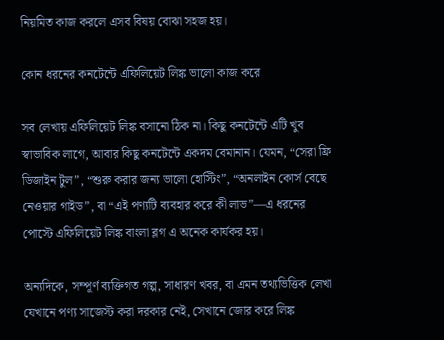নিয়মিত কাজ করলে এসব বিষয় বোঝা সহজ হয়।

কোন ধরনের কনটেন্টে এফিলিয়েট লিঙ্ক ভালো কাজ করে

সব লেখায় এফিলিয়েট লিঙ্ক বসানো ঠিক না। কিছু কনটেন্টে এটি খুব স্বাভাবিক লাগে, আবার কিছু কনটেন্টে একদম বেমানান। যেমন, “সেরা ফ্রি ডিজাইন টুল”, “শুরু করার জন্য ভালো হোস্টিং”, “অনলাইন কোর্স বেছে নেওয়ার গাইড”, বা “এই পণ্যটি ব্যবহার করে কী লাভ”—এ ধরনের পোস্টে এফিলিয়েট লিঙ্ক বাংলা ব্লগ এ অনেক কার্যকর হয়।

অন্যদিকে, সম্পূর্ণ ব্যক্তিগত গল্প, সাধারণ খবর, বা এমন তথ্যভিত্তিক লেখা যেখানে পণ্য সাজেস্ট করা দরকার নেই, সেখানে জোর করে লিঙ্ক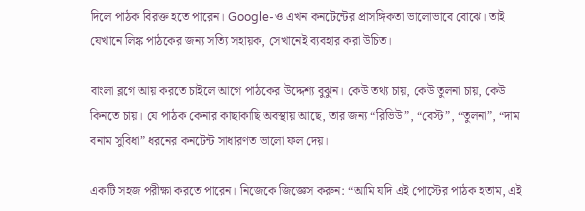দিলে পাঠক বিরক্ত হতে পারেন। Google-ও এখন কনটেন্টের প্রাসঙ্গিকতা ভালোভাবে বোঝে। তাই যেখানে লিঙ্ক পাঠকের জন্য সত্যি সহায়ক, সেখানেই ব্যবহার করা উচিত।

বাংলা ব্লগে আয় করতে চাইলে আগে পাঠকের উদ্দেশ্য বুঝুন। কেউ তথ্য চায়, কেউ তুলনা চায়, কেউ কিনতে চায়। যে পাঠক কেনার কাছাকাছি অবস্থায় আছে, তার জন্য “রিভিউ”, “বেস্ট”, “তুলনা”, “দাম বনাম সুবিধা” ধরনের কনটেন্ট সাধারণত ভালো ফল দেয়।

একটি সহজ পরীক্ষা করতে পারেন। নিজেকে জিজ্ঞেস করুন: “আমি যদি এই পোস্টের পাঠক হতাম, এই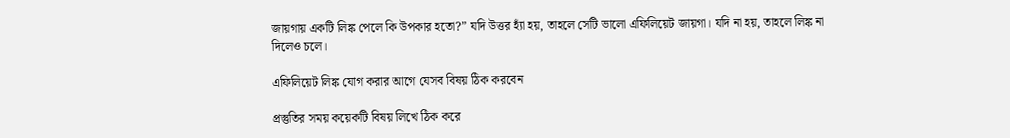জায়গায় একটি লিঙ্ক পেলে কি উপকার হতো?” যদি উত্তর হ্যাঁ হয়, তাহলে সেটি ভালো এফিলিয়েট জায়গা। যদি না হয়, তাহলে লিঙ্ক না দিলেও চলে।

এফিলিয়েট লিঙ্ক যোগ করার আগে যেসব বিষয় ঠিক করবেন

প্রস্তুতির সময় কয়েকটি বিষয় লিখে ঠিক করে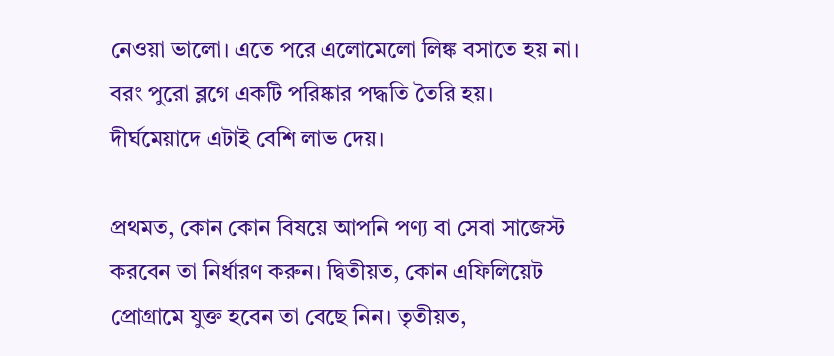নেওয়া ভালো। এতে পরে এলোমেলো লিঙ্ক বসাতে হয় না। বরং পুরো ব্লগে একটি পরিষ্কার পদ্ধতি তৈরি হয়। দীর্ঘমেয়াদে এটাই বেশি লাভ দেয়।

প্রথমত, কোন কোন বিষয়ে আপনি পণ্য বা সেবা সাজেস্ট করবেন তা নির্ধারণ করুন। দ্বিতীয়ত, কোন এফিলিয়েট প্রোগ্রামে যুক্ত হবেন তা বেছে নিন। তৃতীয়ত,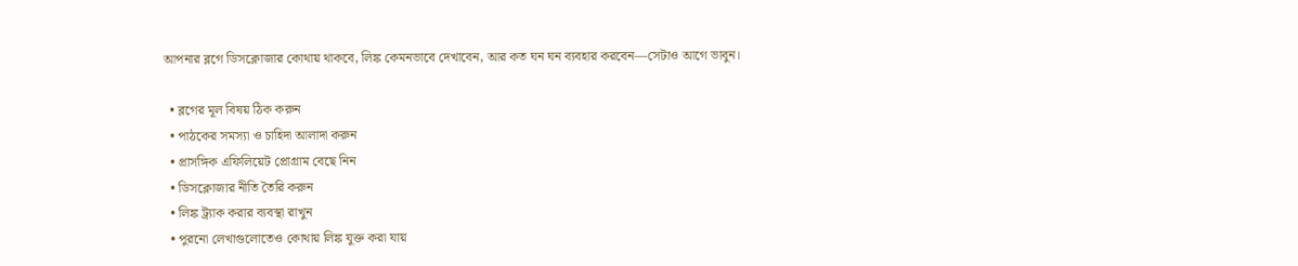আপনার ব্লগে ডিসক্লোজার কোথায় থাকবে, লিঙ্ক কেমনভাবে দেখাবেন, আর কত ঘন ঘন ব্যবহার করবেন—সেটাও আগে ভাবুন।

  • ব্লগের মূল বিষয় ঠিক করুন
  • পাঠকের সমস্যা ও চাহিদা আলাদা করুন
  • প্রাসঙ্গিক এফিলিয়েট প্রোগ্রাম বেছে নিন
  • ডিসক্লোজার নীতি তৈরি করুন
  • লিঙ্ক ট্র্যাক করার ব্যবস্থা রাখুন
  • পুরনো লেখাগুলোতেও কোথায় লিঙ্ক যুক্ত করা যায়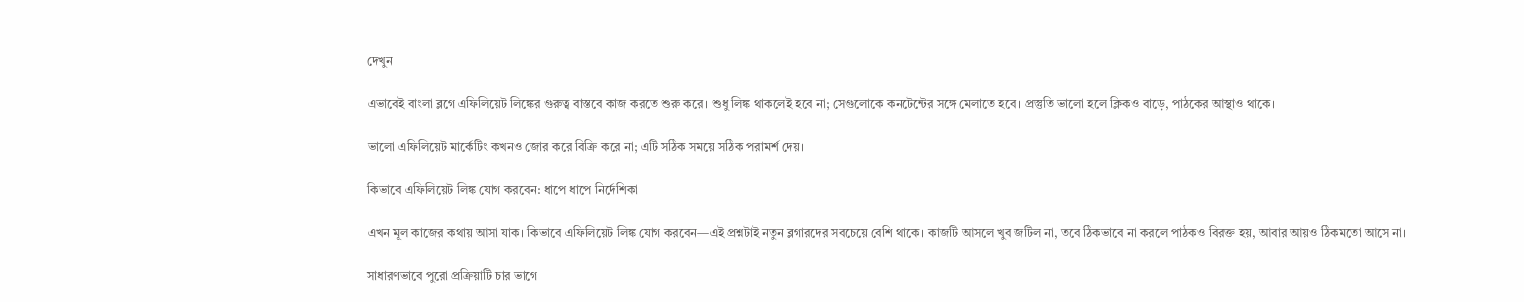দেখুন

এভাবেই বাংলা ব্লগে এফিলিয়েট লিঙ্কের গুরুত্ব বাস্তবে কাজ করতে শুরু করে। শুধু লিঙ্ক থাকলেই হবে না; সেগুলোকে কনটেন্টের সঙ্গে মেলাতে হবে। প্রস্তুতি ভালো হলে ক্লিকও বাড়ে, পাঠকের আস্থাও থাকে।

ভালো এফিলিয়েট মার্কেটিং কখনও জোর করে বিক্রি করে না; এটি সঠিক সময়ে সঠিক পরামর্শ দেয়।

কিভাবে এফিলিয়েট লিঙ্ক যোগ করবেন: ধাপে ধাপে নির্দেশিকা

এখন মূল কাজের কথায় আসা যাক। কিভাবে এফিলিয়েট লিঙ্ক যোগ করবেন—এই প্রশ্নটাই নতুন ব্লগারদের সবচেয়ে বেশি থাকে। কাজটি আসলে খুব জটিল না, তবে ঠিকভাবে না করলে পাঠকও বিরক্ত হয়, আবার আয়ও ঠিকমতো আসে না।

সাধারণভাবে পুরো প্রক্রিয়াটি চার ভাগে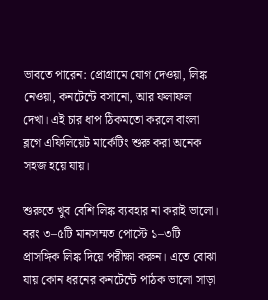ভাবতে পারেন: প্রোগ্রামে যোগ দেওয়া, লিঙ্ক নেওয়া, কনটেন্টে বসানো, আর ফলাফল দেখা। এই চার ধাপ ঠিকমতো করলে বাংলা ব্লগে এফিলিয়েট মার্কেটিং শুরু করা অনেক সহজ হয়ে যায়।

শুরুতে খুব বেশি লিঙ্ক ব্যবহার না করাই ভালো। বরং ৩–৫টি মানসম্মত পোস্টে ১–৩টি প্রাসঙ্গিক লিঙ্ক দিয়ে পরীক্ষা করুন। এতে বোঝা যায় কোন ধরনের কনটেন্টে পাঠক ভালো সাড়া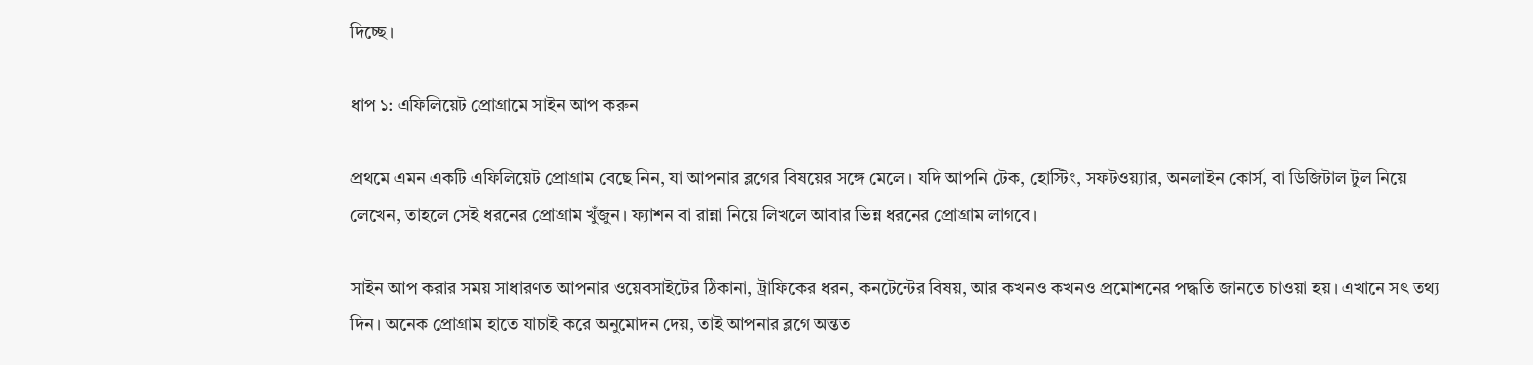দিচ্ছে।

ধাপ ১: এফিলিয়েট প্রোগ্রামে সাইন আপ করুন

প্রথমে এমন একটি এফিলিয়েট প্রোগ্রাম বেছে নিন, যা আপনার ব্লগের বিষয়ের সঙ্গে মেলে। যদি আপনি টেক, হোস্টিং, সফটওয়্যার, অনলাইন কোর্স, বা ডিজিটাল টুল নিয়ে লেখেন, তাহলে সেই ধরনের প্রোগ্রাম খুঁজুন। ফ্যাশন বা রান্না নিয়ে লিখলে আবার ভিন্ন ধরনের প্রোগ্রাম লাগবে।

সাইন আপ করার সময় সাধারণত আপনার ওয়েবসাইটের ঠিকানা, ট্রাফিকের ধরন, কনটেন্টের বিষয়, আর কখনও কখনও প্রমোশনের পদ্ধতি জানতে চাওয়া হয়। এখানে সৎ তথ্য দিন। অনেক প্রোগ্রাম হাতে যাচাই করে অনুমোদন দেয়, তাই আপনার ব্লগে অন্তত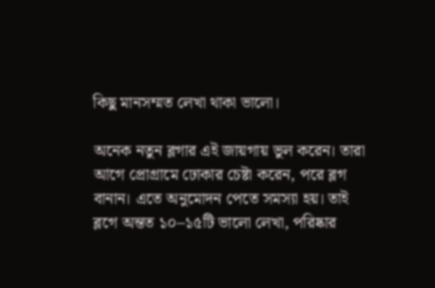কিছু মানসম্মত লেখা থাকা ভালো।

অনেক নতুন ব্লগার এই জায়গায় ভুল করেন। তারা আগে প্রোগ্রামে ঢোকার চেষ্টা করেন, পরে ব্লগ বানান। এতে অনুমোদন পেতে সমস্যা হয়। তাই ব্লগে অন্তত ১০–১৫টি ভালো লেখা, পরিষ্কার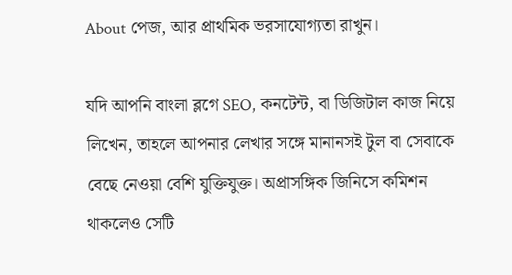About পেজ, আর প্রাথমিক ভরসাযোগ্যতা রাখুন।

যদি আপনি বাংলা ব্লগে SEO, কনটেন্ট, বা ডিজিটাল কাজ নিয়ে লিখেন, তাহলে আপনার লেখার সঙ্গে মানানসই টুল বা সেবাকে বেছে নেওয়া বেশি যুক্তিযুক্ত। অপ্রাসঙ্গিক জিনিসে কমিশন থাকলেও সেটি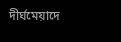দীর্ঘমেয়াদে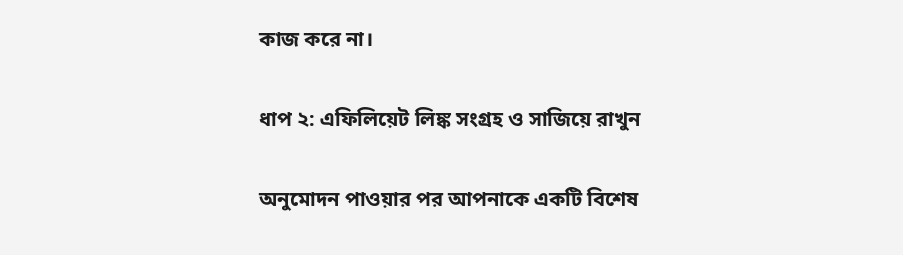কাজ করে না।

ধাপ ২: এফিলিয়েট লিঙ্ক সংগ্রহ ও সাজিয়ে রাখুন

অনুমোদন পাওয়ার পর আপনাকে একটি বিশেষ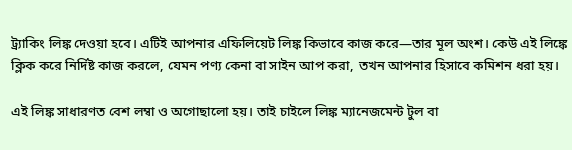ট্র্যাকিং লিঙ্ক দেওয়া হবে। এটিই আপনার এফিলিয়েট লিঙ্ক কিভাবে কাজ করে—তার মূল অংশ। কেউ এই লিঙ্কে ক্লিক করে নির্দিষ্ট কাজ করলে, যেমন পণ্য কেনা বা সাইন আপ করা, তখন আপনার হিসাবে কমিশন ধরা হয়।

এই লিঙ্ক সাধারণত বেশ লম্বা ও অগোছালো হয়। তাই চাইলে লিঙ্ক ম্যানেজমেন্ট টুল বা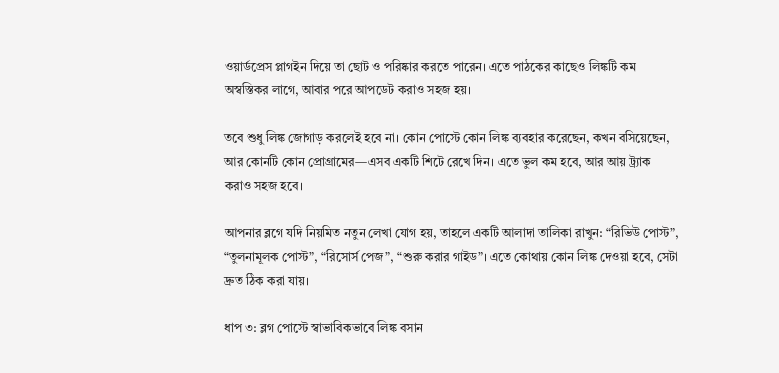ওয়ার্ডপ্রেস প্লাগইন দিয়ে তা ছোট ও পরিষ্কার করতে পারেন। এতে পাঠকের কাছেও লিঙ্কটি কম অস্বস্তিকর লাগে, আবার পরে আপডেট করাও সহজ হয়।

তবে শুধু লিঙ্ক জোগাড় করলেই হবে না। কোন পোস্টে কোন লিঙ্ক ব্যবহার করেছেন, কখন বসিয়েছেন, আর কোনটি কোন প্রোগ্রামের—এসব একটি শিটে রেখে দিন। এতে ভুল কম হবে, আর আয় ট্র্যাক করাও সহজ হবে।

আপনার ব্লগে যদি নিয়মিত নতুন লেখা যোগ হয়, তাহলে একটি আলাদা তালিকা রাখুন: “রিভিউ পোস্ট”, “তুলনামূলক পোস্ট”, “রিসোর্স পেজ”, “শুরু করার গাইড”। এতে কোথায় কোন লিঙ্ক দেওয়া হবে, সেটা দ্রুত ঠিক করা যায়।

ধাপ ৩: ব্লগ পোস্টে স্বাভাবিকভাবে লিঙ্ক বসান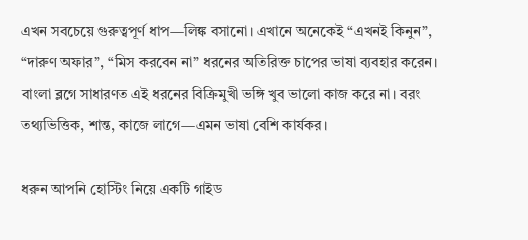এখন সবচেয়ে গুরুত্বপূর্ণ ধাপ—লিঙ্ক বসানো। এখানে অনেকেই “এখনই কিনুন”, “দারুণ অফার”, “মিস করবেন না” ধরনের অতিরিক্ত চাপের ভাষা ব্যবহার করেন। বাংলা ব্লগে সাধারণত এই ধরনের বিক্রিমুখী ভঙ্গি খুব ভালো কাজ করে না। বরং তথ্যভিত্তিক, শান্ত, কাজে লাগে—এমন ভাষা বেশি কার্যকর।

ধরুন আপনি হোস্টিং নিয়ে একটি গাইড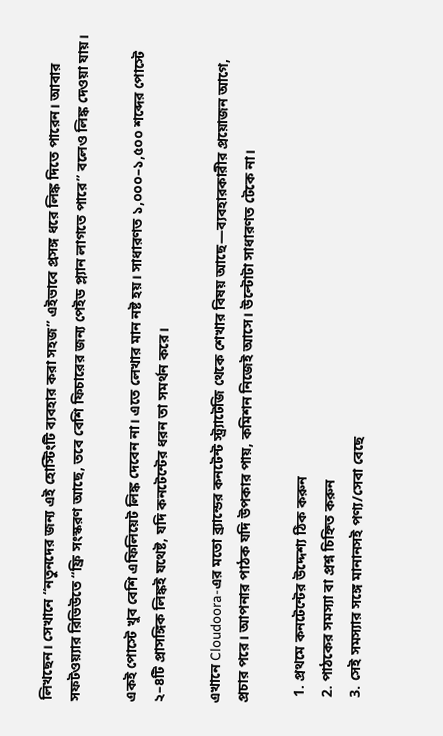লিখছেন। সেখানে “নতুনদের জন্য এই হোস্টিংটি ব্যবহার করা সহজ” এইভাবে প্রসঙ্গ ধরে লিঙ্ক দিতে পারেন। আবার সফটওয়্যার রিভিউতে “ফ্রি সংস্করণ আছে, তবে বেশি ফিচারের জন্য পেইড প্ল্যান লাগতে পারে” বলেও লিঙ্ক দেওয়া যায়।

একই পোস্টে খুব বেশি এফিলিয়েট লিঙ্ক দেবেন না। এতে লেখার মান নষ্ট হয়। সাধারণত ১,০০০–১,৫০০ শব্দের পোস্টে ২–৪টি প্রাসঙ্গিক লিঙ্কই যথেষ্ট, যদি কনটেন্টের ধরন তা সমর্থন করে।

এখানে Cloudoora-এর মতো ব্র্যান্ডের কনটেন্ট স্ট্র্যাটেজি থেকে শেখার বিষয় আছে—ব্যবহারকারীর প্রয়োজন আগে, প্রচার পরে। আপনার পাঠক যদি উপকার পায়, কমিশন নিজেই আসে। উল্টোটা সাধারণত টেকে না।

  1. প্রথমে কনটেন্টের উদ্দেশ্য ঠিক করুন
  2. পাঠকের সমস্যা বা প্রশ্ন চিহ্নিত করুন
  3. সেই সমস্যার সঙ্গে মানানসই পণ্য/সেবা বেছে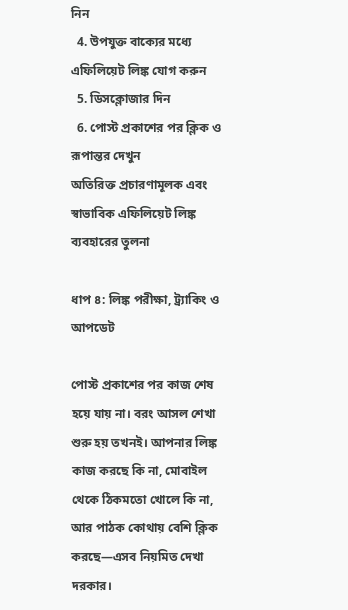নিন
  4. উপযুক্ত বাক্যের মধ্যে এফিলিয়েট লিঙ্ক যোগ করুন
  5. ডিসক্লোজার দিন
  6. পোস্ট প্রকাশের পর ক্লিক ও রূপান্তর দেখুন
অতিরিক্ত প্রচারণামূলক এবং স্বাভাবিক এফিলিয়েট লিঙ্ক ব্যবহারের তুলনা

ধাপ ৪: লিঙ্ক পরীক্ষা, ট্র্যাকিং ও আপডেট

পোস্ট প্রকাশের পর কাজ শেষ হয়ে যায় না। বরং আসল শেখা শুরু হয় তখনই। আপনার লিঙ্ক কাজ করছে কি না, মোবাইল থেকে ঠিকমতো খোলে কি না, আর পাঠক কোথায় বেশি ক্লিক করছে—এসব নিয়মিত দেখা দরকার।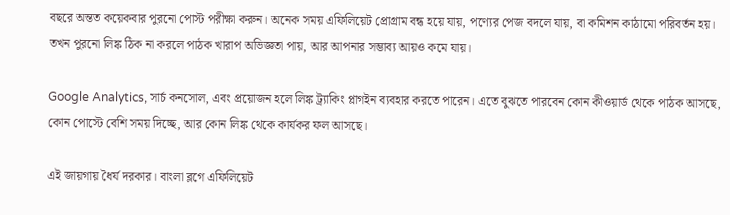বছরে অন্তত কয়েকবার পুরনো পোস্ট পরীক্ষা করুন। অনেক সময় এফিলিয়েট প্রোগ্রাম বন্ধ হয়ে যায়, পণ্যের পেজ বদলে যায়, বা কমিশন কাঠামো পরিবর্তন হয়। তখন পুরনো লিঙ্ক ঠিক না করলে পাঠক খারাপ অভিজ্ঞতা পায়, আর আপনার সম্ভাব্য আয়ও কমে যায়।

Google Analytics, সার্চ কনসোল, এবং প্রয়োজন হলে লিঙ্ক ট্র্যাকিং প্লাগইন ব্যবহার করতে পারেন। এতে বুঝতে পারবেন কোন কীওয়ার্ড থেকে পাঠক আসছে, কোন পোস্টে বেশি সময় দিচ্ছে, আর কোন লিঙ্ক থেকে কার্যকর ফল আসছে।

এই জায়গায় ধৈর্য দরকার। বাংলা ব্লগে এফিলিয়েট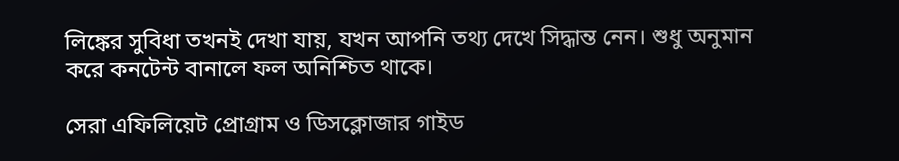লিঙ্কের সুবিধা তখনই দেখা যায়, যখন আপনি তথ্য দেখে সিদ্ধান্ত নেন। শুধু অনুমান করে কনটেন্ট বানালে ফল অনিশ্চিত থাকে।

সেরা এফিলিয়েট প্রোগ্রাম ও ডিসক্লোজার গাইড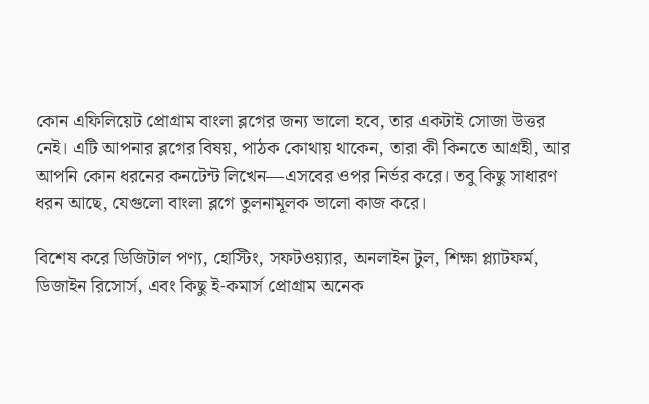কোন এফিলিয়েট প্রোগ্রাম বাংলা ব্লগের জন্য ভালো হবে, তার একটাই সোজা উত্তর নেই। এটি আপনার ব্লগের বিষয়, পাঠক কোথায় থাকেন, তারা কী কিনতে আগ্রহী, আর আপনি কোন ধরনের কনটেন্ট লিখেন—এসবের ওপর নির্ভর করে। তবু কিছু সাধারণ ধরন আছে, যেগুলো বাংলা ব্লগে তুলনামূলক ভালো কাজ করে।

বিশেষ করে ডিজিটাল পণ্য, হোস্টিং, সফটওয়্যার, অনলাইন টুল, শিক্ষা প্ল্যাটফর্ম, ডিজাইন রিসোর্স, এবং কিছু ই-কমার্স প্রোগ্রাম অনেক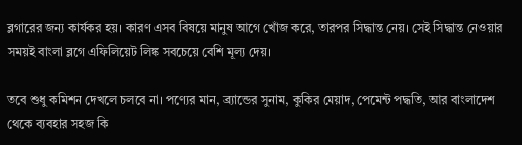ব্লগারের জন্য কার্যকর হয়। কারণ এসব বিষয়ে মানুষ আগে খোঁজ করে, তারপর সিদ্ধান্ত নেয়। সেই সিদ্ধান্ত নেওয়ার সময়ই বাংলা ব্লগে এফিলিয়েট লিঙ্ক সবচেয়ে বেশি মূল্য দেয়।

তবে শুধু কমিশন দেখলে চলবে না। পণ্যের মান, ব্র্যান্ডের সুনাম, কুকির মেয়াদ, পেমেন্ট পদ্ধতি, আর বাংলাদেশ থেকে ব্যবহার সহজ কি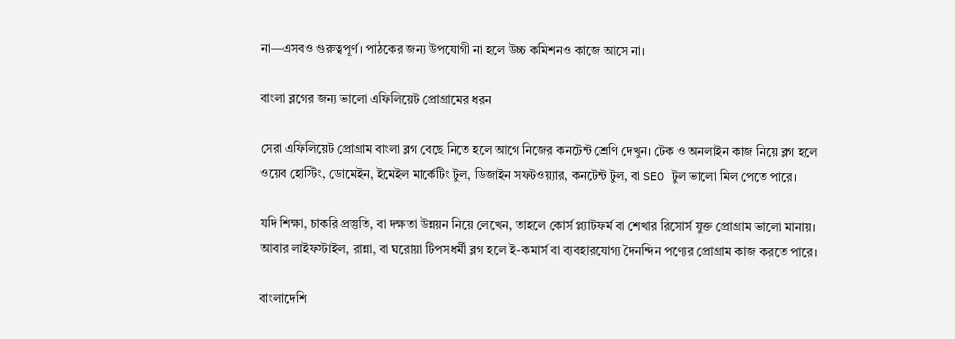না—এসবও গুরুত্বপূর্ণ। পাঠকের জন্য উপযোগী না হলে উচ্চ কমিশনও কাজে আসে না।

বাংলা ব্লগের জন্য ভালো এফিলিয়েট প্রোগ্রামের ধরন

সেরা এফিলিয়েট প্রোগ্রাম বাংলা ব্লগ বেছে নিতে হলে আগে নিজের কনটেন্ট শ্রেণি দেখুন। টেক ও অনলাইন কাজ নিয়ে ব্লগ হলে ওয়েব হোস্টিং, ডোমেইন, ইমেইল মার্কেটিং টুল, ডিজাইন সফটওয়্যার, কনটেন্ট টুল, বা SEO টুল ভালো মিল পেতে পারে।

যদি শিক্ষা, চাকরি প্রস্তুতি, বা দক্ষতা উন্নয়ন নিয়ে লেখেন, তাহলে কোর্স প্ল্যাটফর্ম বা শেখার রিসোর্স যুক্ত প্রোগ্রাম ভালো মানায়। আবার লাইফস্টাইল, রান্না, বা ঘরোয়া টিপসধর্মী ব্লগ হলে ই-কমার্স বা ব্যবহারযোগ্য দৈনন্দিন পণ্যের প্রোগ্রাম কাজ করতে পারে।

বাংলাদেশি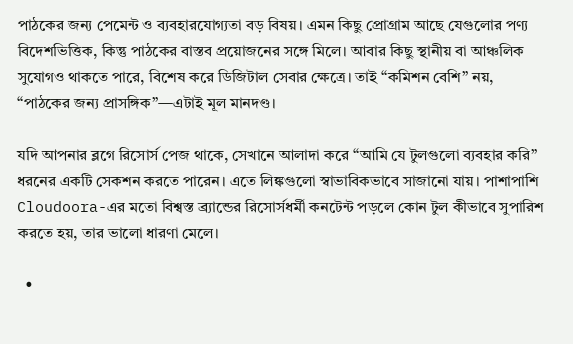পাঠকের জন্য পেমেন্ট ও ব্যবহারযোগ্যতা বড় বিষয়। এমন কিছু প্রোগ্রাম আছে যেগুলোর পণ্য বিদেশভিত্তিক, কিন্তু পাঠকের বাস্তব প্রয়োজনের সঙ্গে মিলে। আবার কিছু স্থানীয় বা আঞ্চলিক সুযোগও থাকতে পারে, বিশেষ করে ডিজিটাল সেবার ক্ষেত্রে। তাই “কমিশন বেশি” নয়, “পাঠকের জন্য প্রাসঙ্গিক”—এটাই মূল মানদণ্ড।

যদি আপনার ব্লগে রিসোর্স পেজ থাকে, সেখানে আলাদা করে “আমি যে টুলগুলো ব্যবহার করি” ধরনের একটি সেকশন করতে পারেন। এতে লিঙ্কগুলো স্বাভাবিকভাবে সাজানো যায়। পাশাপাশি Cloudoora-এর মতো বিশ্বস্ত ব্র্যান্ডের রিসোর্সধর্মী কনটেন্ট পড়লে কোন টুল কীভাবে সুপারিশ করতে হয়, তার ভালো ধারণা মেলে।

  •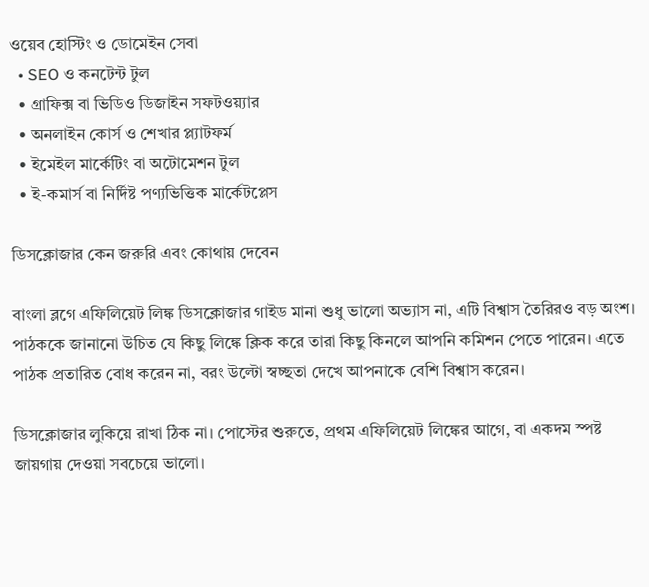ওয়েব হোস্টিং ও ডোমেইন সেবা
  • SEO ও কনটেন্ট টুল
  • গ্রাফিক্স বা ভিডিও ডিজাইন সফটওয়্যার
  • অনলাইন কোর্স ও শেখার প্ল্যাটফর্ম
  • ইমেইল মার্কেটিং বা অটোমেশন টুল
  • ই-কমার্স বা নির্দিষ্ট পণ্যভিত্তিক মার্কেটপ্লেস

ডিসক্লোজার কেন জরুরি এবং কোথায় দেবেন

বাংলা ব্লগে এফিলিয়েট লিঙ্ক ডিসক্লোজার গাইড মানা শুধু ভালো অভ্যাস না, এটি বিশ্বাস তৈরিরও বড় অংশ। পাঠককে জানানো উচিত যে কিছু লিঙ্কে ক্লিক করে তারা কিছু কিনলে আপনি কমিশন পেতে পারেন। এতে পাঠক প্রতারিত বোধ করেন না, বরং উল্টো স্বচ্ছতা দেখে আপনাকে বেশি বিশ্বাস করেন।

ডিসক্লোজার লুকিয়ে রাখা ঠিক না। পোস্টের শুরুতে, প্রথম এফিলিয়েট লিঙ্কের আগে, বা একদম স্পষ্ট জায়গায় দেওয়া সবচেয়ে ভালো।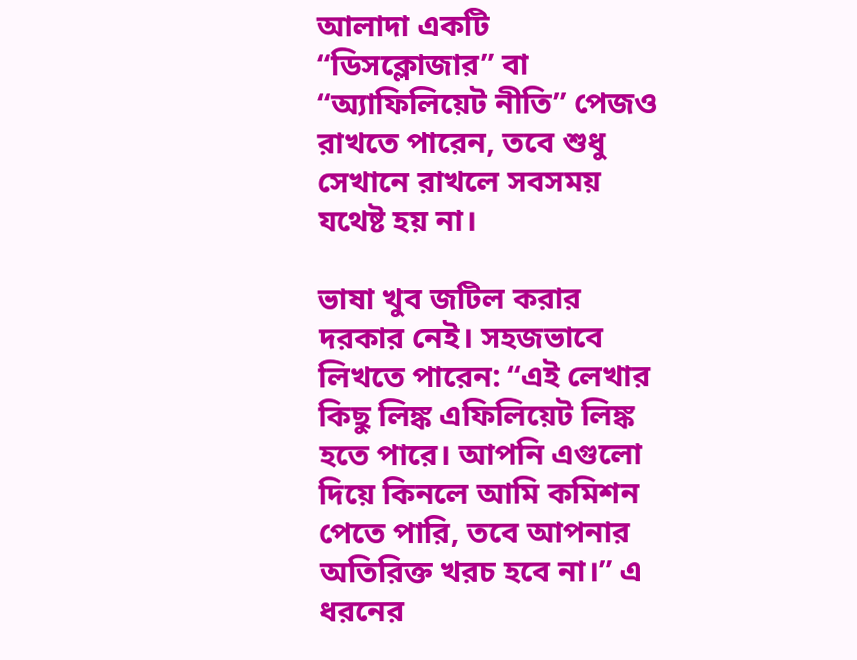আলাদা একটি “ডিসক্লোজার” বা “অ্যাফিলিয়েট নীতি” পেজও রাখতে পারেন, তবে শুধু সেখানে রাখলে সবসময় যথেষ্ট হয় না।

ভাষা খুব জটিল করার দরকার নেই। সহজভাবে লিখতে পারেন: “এই লেখার কিছু লিঙ্ক এফিলিয়েট লিঙ্ক হতে পারে। আপনি এগুলো দিয়ে কিনলে আমি কমিশন পেতে পারি, তবে আপনার অতিরিক্ত খরচ হবে না।” এ ধরনের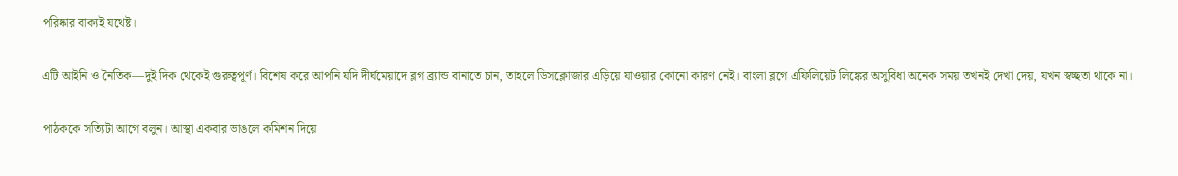পরিষ্কার বাক্যই যথেষ্ট।

এটি আইনি ও নৈতিক—দুই দিক থেকেই গুরুত্বপূর্ণ। বিশেষ করে আপনি যদি দীর্ঘমেয়াদে ব্লগ ব্র্যান্ড বানাতে চান, তাহলে ডিসক্লোজার এড়িয়ে যাওয়ার কোনো কারণ নেই। বাংলা ব্লগে এফিলিয়েট লিঙ্কের অসুবিধা অনেক সময় তখনই দেখা দেয়, যখন স্বচ্ছতা থাকে না।

পাঠককে সত্যিটা আগে বলুন। আস্থা একবার ভাঙলে কমিশন দিয়ে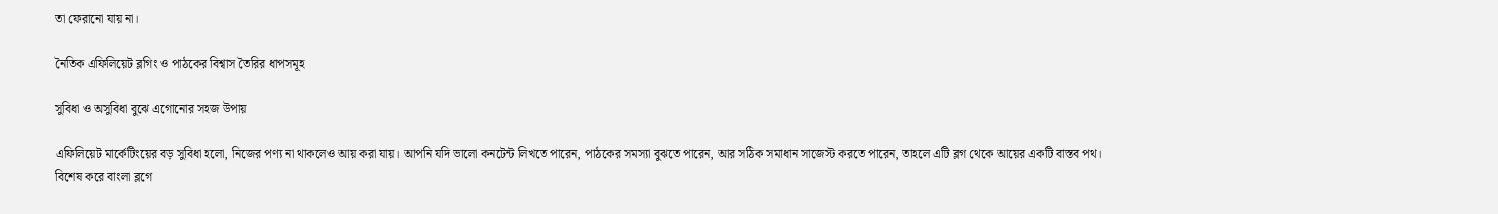তা ফেরানো যায় না।

নৈতিক এফিলিয়েট ব্লগিং ও পাঠকের বিশ্বাস তৈরির ধাপসমূহ

সুবিধা ও অসুবিধা বুঝে এগোনোর সহজ উপায়

এফিলিয়েট মার্কেটিংয়ের বড় সুবিধা হলো, নিজের পণ্য না থাকলেও আয় করা যায়। আপনি যদি ভালো কনটেন্ট লিখতে পারেন, পাঠকের সমস্যা বুঝতে পারেন, আর সঠিক সমাধান সাজেস্ট করতে পারেন, তাহলে এটি ব্লগ থেকে আয়ের একটি বাস্তব পথ। বিশেষ করে বাংলা ব্লগে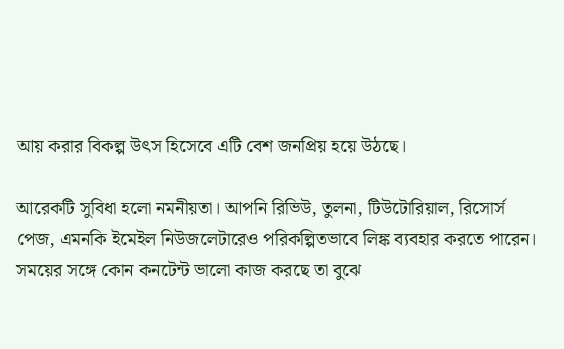আয় করার বিকল্প উৎস হিসেবে এটি বেশ জনপ্রিয় হয়ে উঠছে।

আরেকটি সুবিধা হলো নমনীয়তা। আপনি রিভিউ, তুলনা, টিউটোরিয়াল, রিসোর্স পেজ, এমনকি ইমেইল নিউজলেটারেও পরিকল্পিতভাবে লিঙ্ক ব্যবহার করতে পারেন। সময়ের সঙ্গে কোন কনটেন্ট ভালো কাজ করছে তা বুঝে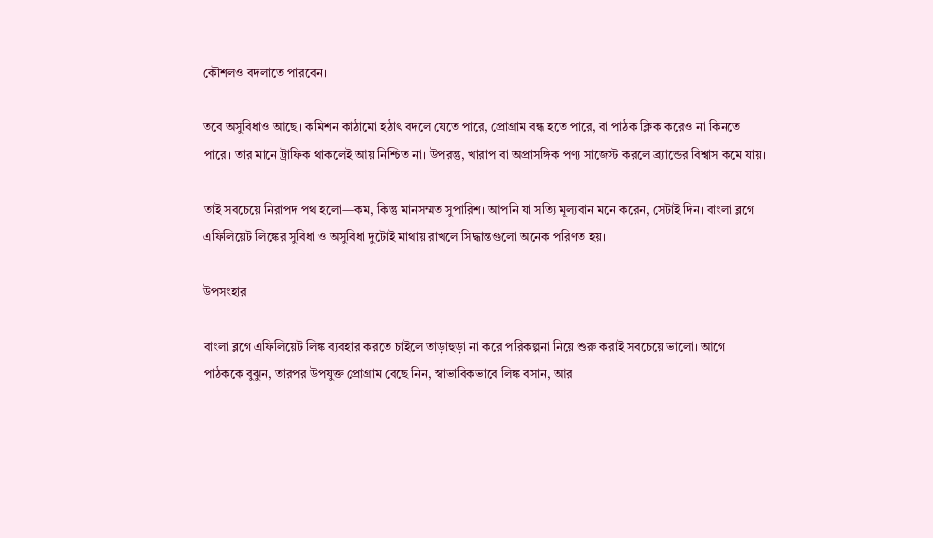কৌশলও বদলাতে পারবেন।

তবে অসুবিধাও আছে। কমিশন কাঠামো হঠাৎ বদলে যেতে পারে, প্রোগ্রাম বন্ধ হতে পারে, বা পাঠক ক্লিক করেও না কিনতে পারে। তার মানে ট্রাফিক থাকলেই আয় নিশ্চিত না। উপরন্তু, খারাপ বা অপ্রাসঙ্গিক পণ্য সাজেস্ট করলে ব্র্যান্ডের বিশ্বাস কমে যায়।

তাই সবচেয়ে নিরাপদ পথ হলো—কম, কিন্তু মানসম্মত সুপারিশ। আপনি যা সত্যি মূল্যবান মনে করেন, সেটাই দিন। বাংলা ব্লগে এফিলিয়েট লিঙ্কের সুবিধা ও অসুবিধা দুটোই মাথায় রাখলে সিদ্ধান্তগুলো অনেক পরিণত হয়।

উপসংহার

বাংলা ব্লগে এফিলিয়েট লিঙ্ক ব্যবহার করতে চাইলে তাড়াহুড়া না করে পরিকল্পনা নিয়ে শুরু করাই সবচেয়ে ভালো। আগে পাঠককে বুঝুন, তারপর উপযুক্ত প্রোগ্রাম বেছে নিন, স্বাভাবিকভাবে লিঙ্ক বসান, আর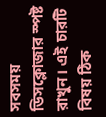সবসময় ডিসক্লোজার স্পষ্ট রাখুন। এই চারটি বিষয় ঠিক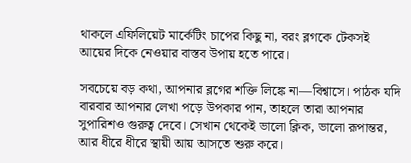থাকলে এফিলিয়েট মার্কেটিং চাপের কিছু না, বরং ব্লগকে টেকসই আয়ের দিকে নেওয়ার বাস্তব উপায় হতে পারে।

সবচেয়ে বড় কথা, আপনার ব্লগের শক্তি লিঙ্কে না—বিশ্বাসে। পাঠক যদি বারবার আপনার লেখা পড়ে উপকার পান, তাহলে তারা আপনার সুপারিশও গুরুত্ব দেবে। সেখান থেকেই ভালো ক্লিক, ভালো রূপান্তর, আর ধীরে ধীরে স্থায়ী আয় আসতে শুরু করে।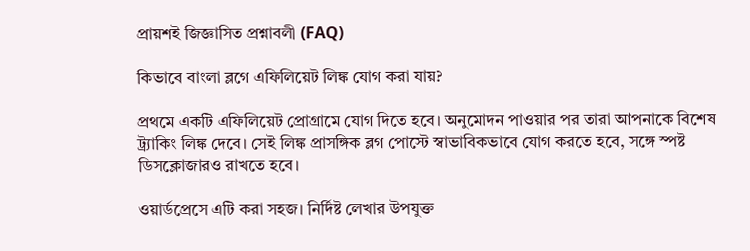প্রায়শই জিজ্ঞাসিত প্রশ্নাবলী (FAQ)

কিভাবে বাংলা ব্লগে এফিলিয়েট লিঙ্ক যোগ করা যায়?

প্রথমে একটি এফিলিয়েট প্রোগ্রামে যোগ দিতে হবে। অনুমোদন পাওয়ার পর তারা আপনাকে বিশেষ ট্র্যাকিং লিঙ্ক দেবে। সেই লিঙ্ক প্রাসঙ্গিক ব্লগ পোস্টে স্বাভাবিকভাবে যোগ করতে হবে, সঙ্গে স্পষ্ট ডিসক্লোজারও রাখতে হবে।

ওয়ার্ডপ্রেসে এটি করা সহজ। নির্দিষ্ট লেখার উপযুক্ত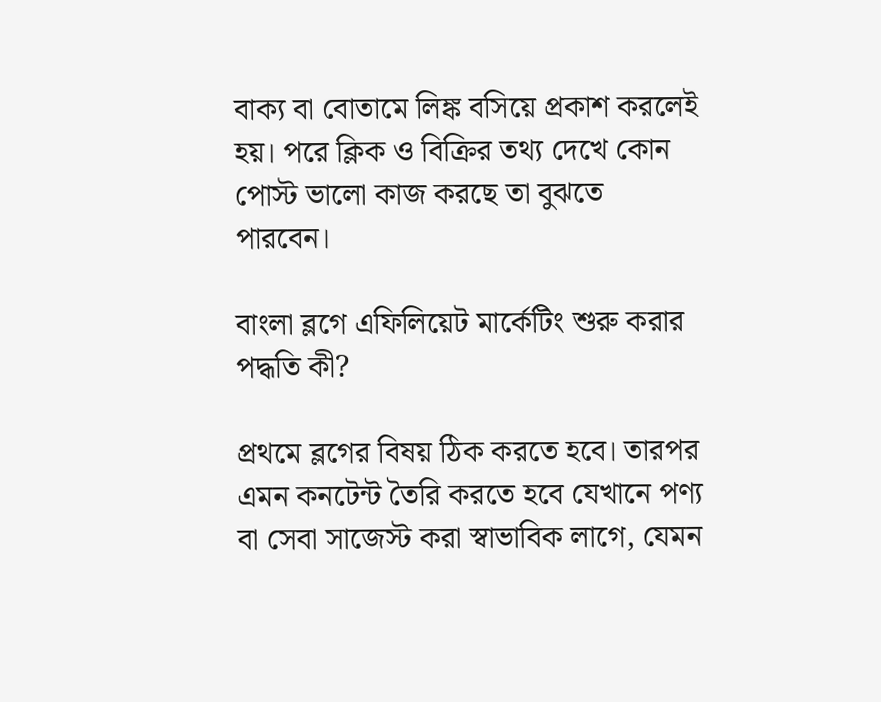বাক্য বা বোতামে লিঙ্ক বসিয়ে প্রকাশ করলেই হয়। পরে ক্লিক ও বিক্রির তথ্য দেখে কোন পোস্ট ভালো কাজ করছে তা বুঝতে পারবেন।

বাংলা ব্লগে এফিলিয়েট মার্কেটিং শুরু করার পদ্ধতি কী?

প্রথমে ব্লগের বিষয় ঠিক করতে হবে। তারপর এমন কনটেন্ট তৈরি করতে হবে যেখানে পণ্য বা সেবা সাজেস্ট করা স্বাভাবিক লাগে, যেমন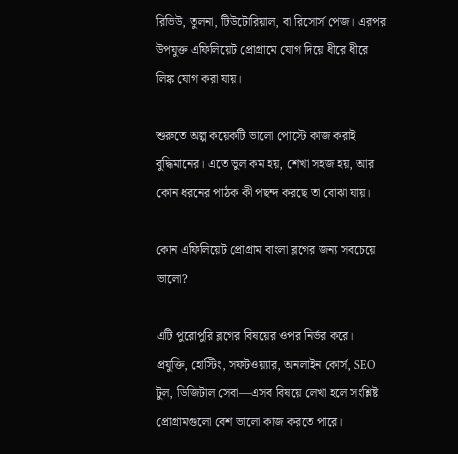রিভিউ, তুলনা, টিউটোরিয়াল, বা রিসোর্স পেজ। এরপর উপযুক্ত এফিলিয়েট প্রোগ্রামে যোগ দিয়ে ধীরে ধীরে লিঙ্ক যোগ করা যায়।

শুরুতে অল্প কয়েকটি ভালো পোস্টে কাজ করাই বুদ্ধিমানের। এতে ভুল কম হয়, শেখা সহজ হয়, আর কোন ধরনের পাঠক কী পছন্দ করছে তা বোঝা যায়।

কোন এফিলিয়েট প্রোগ্রাম বাংলা ব্লগের জন্য সবচেয়ে ভালো?

এটি পুরোপুরি ব্লগের বিষয়ের ওপর নির্ভর করে। প্রযুক্তি, হোস্টিং, সফটওয়্যার, অনলাইন কোর্স, SEO টুল, ডিজিটাল সেবা—এসব বিষয়ে লেখা হলে সংশ্লিষ্ট প্রোগ্রামগুলো বেশ ভালো কাজ করতে পারে।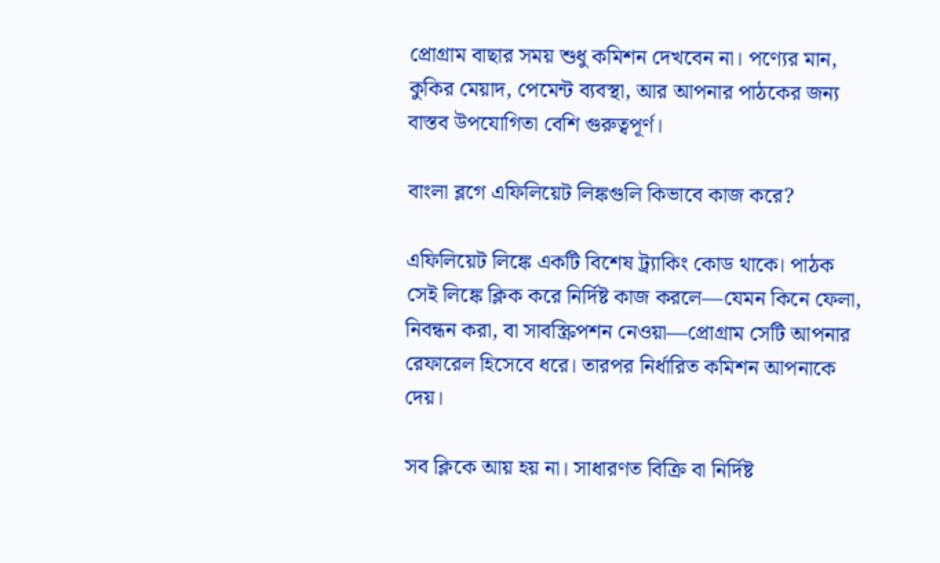প্রোগ্রাম বাছার সময় শুধু কমিশন দেখবেন না। পণ্যের মান, কুকির মেয়াদ, পেমেন্ট ব্যবস্থা, আর আপনার পাঠকের জন্য বাস্তব উপযোগিতা বেশি গুরুত্বপূর্ণ।

বাংলা ব্লগে এফিলিয়েট লিঙ্কগুলি কিভাবে কাজ করে?

এফিলিয়েট লিঙ্কে একটি বিশেষ ট্র্যাকিং কোড থাকে। পাঠক সেই লিঙ্কে ক্লিক করে নির্দিষ্ট কাজ করলে—যেমন কিনে ফেলা, নিবন্ধন করা, বা সাবস্ক্রিপশন নেওয়া—প্রোগ্রাম সেটি আপনার রেফারেল হিসেবে ধরে। তারপর নির্ধারিত কমিশন আপনাকে দেয়।

সব ক্লিকে আয় হয় না। সাধারণত বিক্রি বা নির্দিষ্ট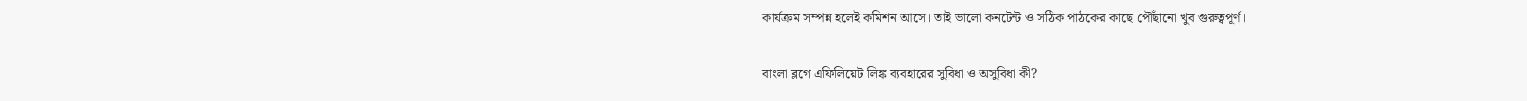কার্যক্রম সম্পন্ন হলেই কমিশন আসে। তাই ভালো কনটেন্ট ও সঠিক পাঠকের কাছে পৌঁছানো খুব গুরুত্বপূর্ণ।

বাংলা ব্লগে এফিলিয়েট লিঙ্ক ব্যবহারের সুবিধা ও অসুবিধা কী?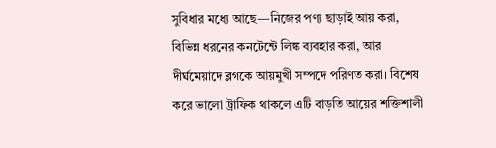সুবিধার মধ্যে আছে—নিজের পণ্য ছাড়াই আয় করা, বিভিন্ন ধরনের কনটেন্টে লিঙ্ক ব্যবহার করা, আর দীর্ঘমেয়াদে ব্লগকে আয়মুখী সম্পদে পরিণত করা। বিশেষ করে ভালো ট্রাফিক থাকলে এটি বাড়তি আয়ের শক্তিশালী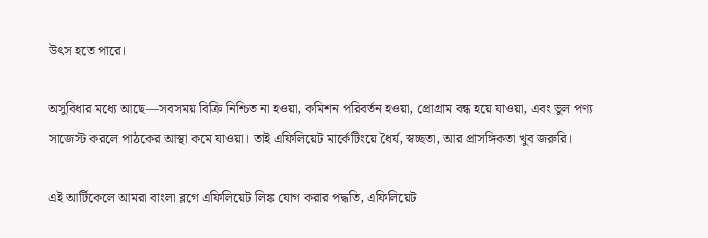উৎস হতে পারে।

অসুবিধার মধ্যে আছে—সবসময় বিক্রি নিশ্চিত না হওয়া, কমিশন পরিবর্তন হওয়া, প্রোগ্রাম বন্ধ হয়ে যাওয়া, এবং ভুল পণ্য সাজেস্ট করলে পাঠকের আস্থা কমে যাওয়া। তাই এফিলিয়েট মার্কেটিংয়ে ধৈর্য, স্বচ্ছতা, আর প্রাসঙ্গিকতা খুব জরুরি।

এই আর্টিকেলে আমরা বাংলা ব্লগে এফিলিয়েট লিঙ্ক যোগ করার পদ্ধতি, এফিলিয়েট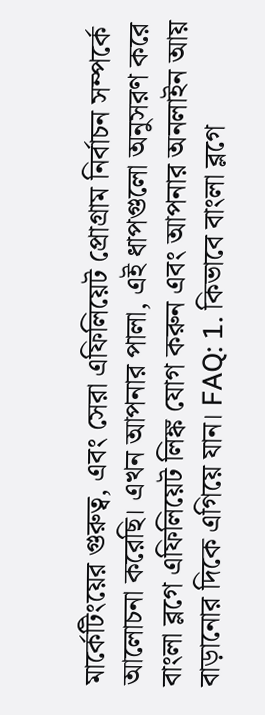মার্কেটিংয়ের গুরুত্ব, এবং সেরা এফিলিয়েট প্রোগ্রাম নির্বাচন সম্পর্কে আলোচনা করেছি। এখন আপনার পালা, এই ধাপগুলো অনুসরণ করে বাংলা ব্লগে এফিলিয়েট লিঙ্ক যোগ করুন এবং আপনার অনলাইন আয় বাড়ানোর দিকে এগিয়ে যান। FAQ: 1. কিভাবে বাংলা ব্লগে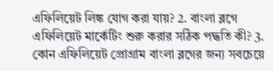এফিলিয়েট লিঙ্ক যোগ করা যায়? 2. বাংলা ব্লগে এফিলিয়েট মার্কেটিং শুরু করার সঠিক পদ্ধতি কী? 3. কোন এফিলিয়েট প্রোগ্রাম বাংলা ব্লগের জন্য সবচেয়ে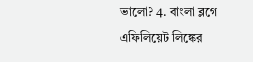ভালো? 4. বাংলা ব্লগে এফিলিয়েট লিঙ্কের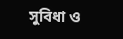সুবিধা ও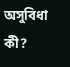অসুবিধা কী?